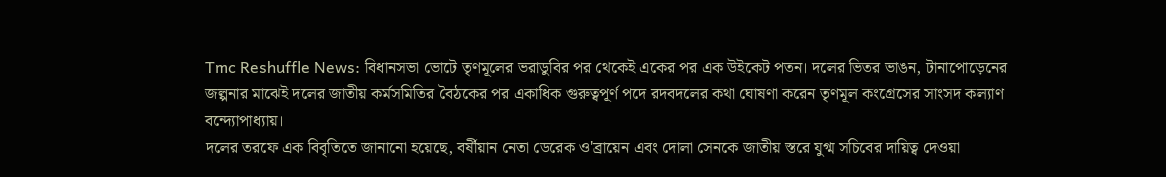Tmc Reshuffle News: বিধানসভা ভোটে তৃণমূলের ভরাডুবির পর থেকেই একের পর এক উইকেট পতন। দলের ভিতর ভাঙন, টানাপোড়েনের জল্পনার মাঝেই দলের জাতীয় কর্মসমিতির বৈঠকের পর একাধিক গুরুত্বপূর্ণ পদে রদবদলের কথা ঘোষণা করেন তৃণমূল কংগ্রেসের সাংসদ কল্যাণ বন্দ্যোপাধ্যায়।
দলের তরফে এক বিবৃতিতে জানানো হয়েছে, বর্ষীয়ান নেতা ডেরেক ও'ব্রায়েন এবং দোলা সেনকে জাতীয় স্তরে যুগ্ম সচিবের দায়িত্ব দেওয়া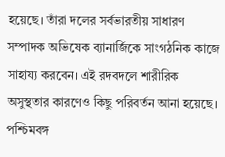হয়েছে। তাঁরা দলের সর্বভারতীয় সাধারণ সম্পাদক অভিষেক ব্যানার্জিকে সাংগঠনিক কাজে সাহায্য করবেন। এই রদবদলে শারীরিক অসুস্থতার কারণেও কিছু পরিবর্তন আনা হয়েছে। পশ্চিমবঙ্গ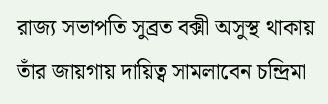রাজ্য সভাপতি সুব্রত বক্সী অসুস্থ থাকায় তাঁর জায়গায় দায়িত্ব সামলাবেন চন্দ্রিমা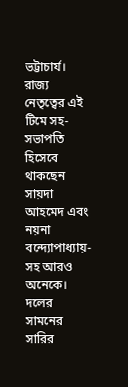ভট্টাচার্য। রাজ্য নেতৃত্বের এই টিমে সহ-সভাপতি হিসেবে থাকছেন সায়দা আহমেদ এবং নয়না বন্দ্যোপাধ্যায়-সহ আরও অনেকে।
দলের সামনের সারির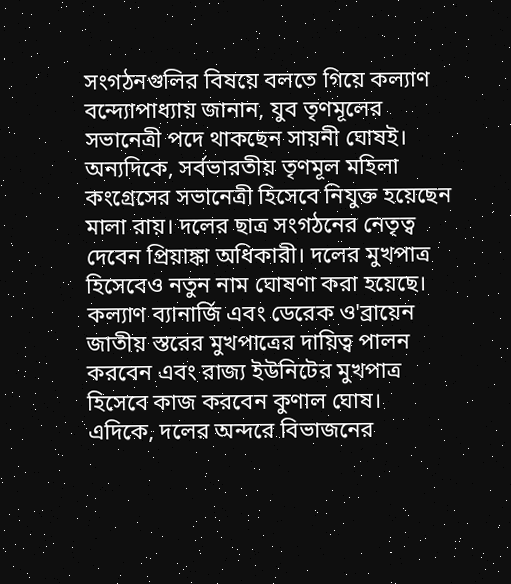সংগঠনগুলির বিষয়ে বলতে গিয়ে কল্যাণ বন্দ্যোপাধ্যায় জানান, যুব তৃণমূলের সভানেত্রী পদে থাকছেন সায়নী ঘোষই। অন্যদিকে, সর্বভারতীয় তৃণমূল মহিলা কংগ্রেসের সভানেত্রী হিসেবে নিযুক্ত হয়েছেন মালা রায়। দলের ছাত্র সংগঠনের নেতৃত্ব দেবেন প্রিয়াঙ্কা অধিকারী। দলের মুখপাত্র হিসেবেও নতুন নাম ঘোষণা করা হয়েছে। কল্যাণ ব্যানার্জি এবং ডেরেক ও'ব্রায়েন জাতীয় স্তরের মুখপাত্রের দায়িত্ব পালন করবেন এবং রাজ্য ইউনিটের মুখপাত্র হিসেবে কাজ করবেন কুণাল ঘোষ।
এদিকে, দলের অন্দরে বিভাজনের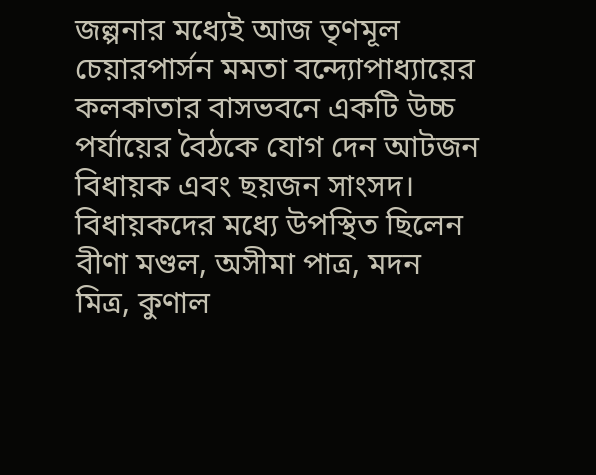জল্পনার মধ্যেই আজ তৃণমূল চেয়ারপার্সন মমতা বন্দ্যোপাধ্যায়ের কলকাতার বাসভবনে একটি উচ্চ পর্যায়ের বৈঠকে যোগ দেন আটজন বিধায়ক এবং ছয়জন সাংসদ। বিধায়কদের মধ্যে উপস্থিত ছিলেন বীণা মণ্ডল, অসীমা পাত্র, মদন মিত্র, কুণাল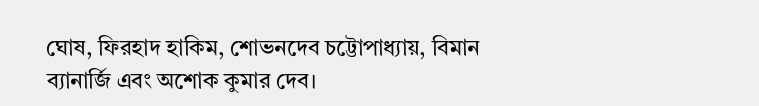ঘোষ, ফিরহাদ হাকিম, শোভনদেব চট্টোপাধ্যায়, বিমান ব্যানার্জি এবং অশোক কুমার দেব।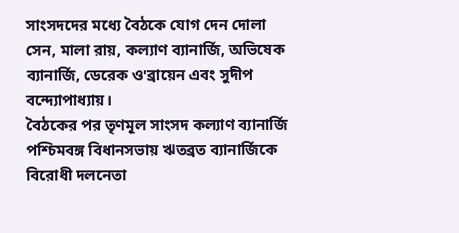সাংসদদের মধ্যে বৈঠকে যোগ দেন দোলা সেন, মালা রায়, কল্যাণ ব্যানার্জি, অভিষেক ব্যানার্জি, ডেরেক ও'ব্রায়েন এবং সুদীপ বন্দ্যোপাধ্যায়।
বৈঠকের পর তৃণমূল সাংসদ কল্যাণ ব্যানার্জি পশ্চিমবঙ্গ বিধানসভায় ঋতব্রত ব্যানার্জিকে বিরোধী দলনেতা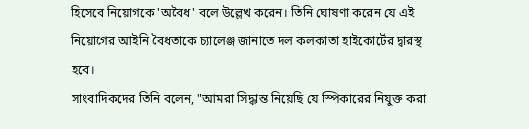হিসেবে নিয়োগকে 'অবৈধ' বলে উল্লেখ করেন। তিনি ঘোষণা করেন যে এই নিয়োগের আইনি বৈধতাকে চ্যালেঞ্জ জানাতে দল কলকাতা হাইকোর্টের দ্বারস্থ হবে।
সাংবাদিকদের তিনি বলেন, "আমরা সিদ্ধান্ত নিয়েছি যে স্পিকারের নিযুক্ত করা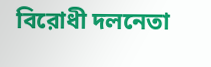বিরোধী দলনেতা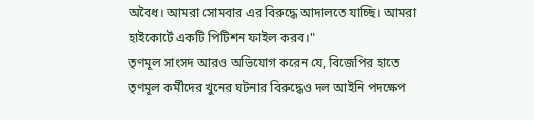অবৈধ। আমরা সোমবার এর বিরুদ্ধে আদালতে যাচ্ছি। আমরা হাইকোর্টে একটি পিটিশন ফাইল করব।"
তৃণমূল সাংসদ আরও অভিযোগ করেন যে, বিজেপির হাতে তৃণমূল কর্মীদের খুনের ঘটনার বিরুদ্ধেও দল আইনি পদক্ষেপ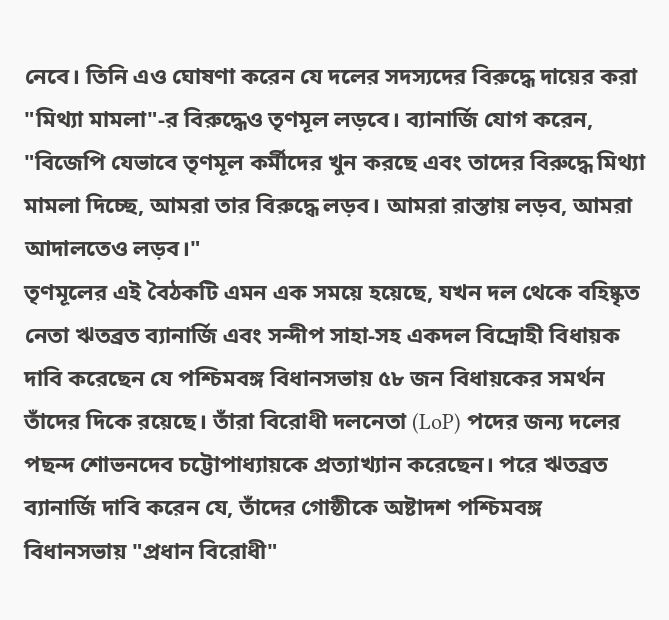নেবে। তিনি এও ঘোষণা করেন যে দলের সদস্যদের বিরুদ্ধে দায়ের করা "মিথ্যা মামলা"-র বিরুদ্ধেও তৃণমূল লড়বে। ব্যানার্জি যোগ করেন, "বিজেপি যেভাবে তৃণমূল কর্মীদের খুন করছে এবং তাদের বিরুদ্ধে মিথ্যা মামলা দিচ্ছে, আমরা তার বিরুদ্ধে লড়ব। আমরা রাস্তায় লড়ব, আমরা আদালতেও লড়ব।"
তৃণমূলের এই বৈঠকটি এমন এক সময়ে হয়েছে, যখন দল থেকে বহিষ্কৃত নেতা ঋতব্রত ব্যানার্জি এবং সন্দীপ সাহা-সহ একদল বিদ্রোহী বিধায়ক দাবি করেছেন যে পশ্চিমবঙ্গ বিধানসভায় ৫৮ জন বিধায়কের সমর্থন তাঁদের দিকে রয়েছে। তাঁরা বিরোধী দলনেতা (LoP) পদের জন্য দলের পছন্দ শোভনদেব চট্টোপাধ্যায়কে প্রত্যাখ্যান করেছেন। পরে ঋতব্রত ব্যানার্জি দাবি করেন যে, তাঁদের গোষ্ঠীকে অষ্টাদশ পশ্চিমবঙ্গ বিধানসভায় "প্রধান বিরোধী"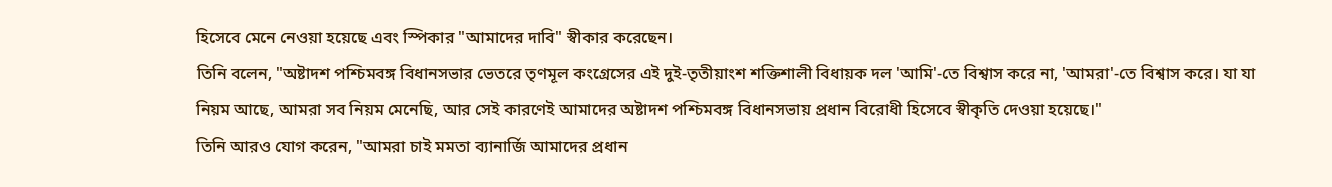হিসেবে মেনে নেওয়া হয়েছে এবং স্পিকার "আমাদের দাবি" স্বীকার করেছেন।
তিনি বলেন, "অষ্টাদশ পশ্চিমবঙ্গ বিধানসভার ভেতরে তৃণমূল কংগ্রেসের এই দুই-তৃতীয়াংশ শক্তিশালী বিধায়ক দল 'আমি'-তে বিশ্বাস করে না, 'আমরা'-তে বিশ্বাস করে। যা যা নিয়ম আছে, আমরা সব নিয়ম মেনেছি, আর সেই কারণেই আমাদের অষ্টাদশ পশ্চিমবঙ্গ বিধানসভায় প্রধান বিরোধী হিসেবে স্বীকৃতি দেওয়া হয়েছে।"
তিনি আরও যোগ করেন, "আমরা চাই মমতা ব্যানার্জি আমাদের প্রধান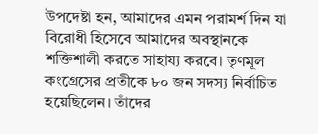উপদেষ্টা হন, আমাদের এমন পরামর্শ দিন যা বিরোধী হিসেবে আমাদের অবস্থানকে শক্তিশালী করতে সাহায্য করবে। তৃণমূল কংগ্রেসের প্রতীকে ৮০ জন সদস্য নির্বাচিত হয়েছিলেন। তাঁদের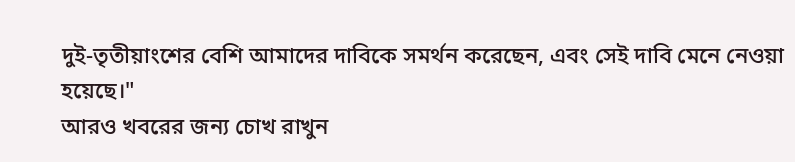দুই-তৃতীয়াংশের বেশি আমাদের দাবিকে সমর্থন করেছেন, এবং সেই দাবি মেনে নেওয়া হয়েছে।"
আরও খবরের জন্য চোখ রাখুন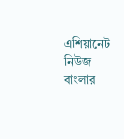এশিয়ানেট নিউজ বাংলার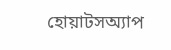হোয়াটসঅ্যাপ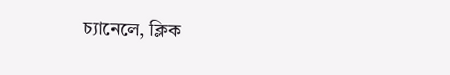চ্যানেলে, ক্লিক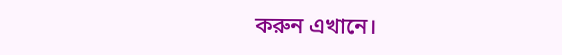করুন এখানে।